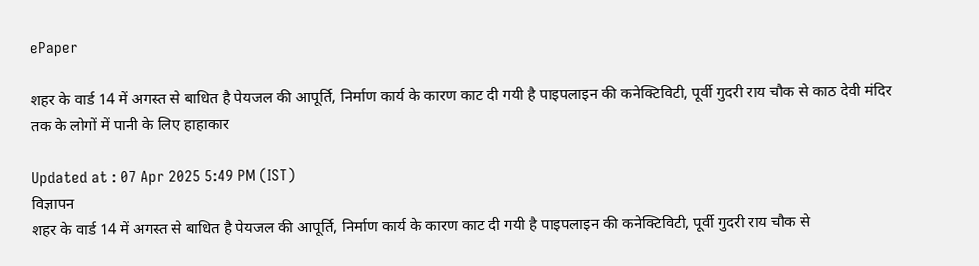ePaper

शहर के वार्ड 14 में अगस्त से बाधित है पेयजल की आपूर्ति, निर्माण कार्य के कारण काट दी गयी है पाइपलाइन की कनेक्टिविटी, पूर्वी गुदरी राय चौक से काठ देवी मंदिर तक के लोगों में पानी के लिए हाहाकार

Updated at : 07 Apr 2025 5:49 PM (IST)
विज्ञापन
शहर के वार्ड 14 में अगस्त से बाधित है पेयजल की आपूर्ति, निर्माण कार्य के कारण काट दी गयी है पाइपलाइन की कनेक्टिविटी, पूर्वी गुदरी राय चौक से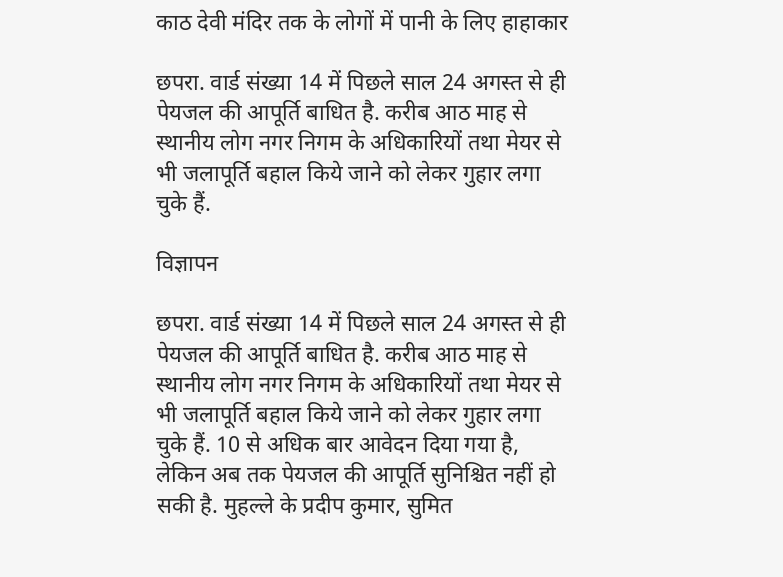काठ देवी मंदिर तक के लोगों में पानी के लिए हाहाकार

छपरा. वार्ड संख्या 14 में पिछले साल 24 अगस्त से ही पेयजल की आपूर्ति बाधित है. करीब आठ माह से स्थानीय लोग नगर निगम के अधिकारियों तथा मेयर से भी जलापूर्ति बहाल किये जाने को लेकर गुहार लगा चुके हैं.

विज्ञापन

छपरा. वार्ड संख्या 14 में पिछले साल 24 अगस्त से ही पेयजल की आपूर्ति बाधित है. करीब आठ माह से स्थानीय लोग नगर निगम के अधिकारियों तथा मेयर से भी जलापूर्ति बहाल किये जाने को लेकर गुहार लगा चुके हैं. 10 से अधिक बार आवेदन दिया गया है, लेकिन अब तक पेयजल की आपूर्ति सुनिश्चित नहीं हो सकी है. मुहल्ले के प्रदीप कुमार, सुमित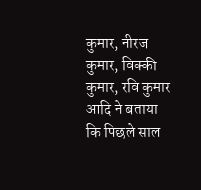कुमार, नीरज कुमार, विक्की कुमार, रवि कुमार आदि ने बताया कि पिछले साल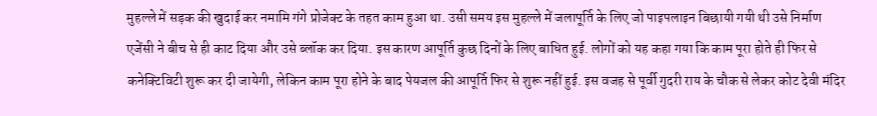मुहल्ले में सड़क की खुदाई कर नमामि गंगे प्रोजेक्ट के तहत काम हुआ था. उसी समय इस मुहल्ले में जलापूर्ति के लिए जो पाइपलाइन बिछायी गयी थी उसे निर्माण एजेंसी ने बीच से ही काट दिया और उसे ब्लॉक कर दिया. इस कारण आपूर्ति कुछ दिनों के लिए बाधित हुई. लोगों को यह कहा गया कि काम पूरा होते ही फिर से कनेक्टिविटी शुरू कर दी जायेगी, लेकिन काम पूरा होने के बाद पेयजल की आपूर्ति फिर से शुरू नहीं हुई. इस वजह से पूर्वी गुदरी राय के चौक से लेकर कोट देवी मंदिर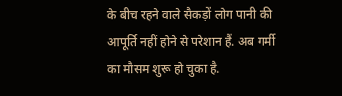के बीच रहने वाले सैकड़ों लोग पानी की आपूर्ति नहीं होने से परेशान हैं. अब गर्मी का मौसम शुरू हो चुका है.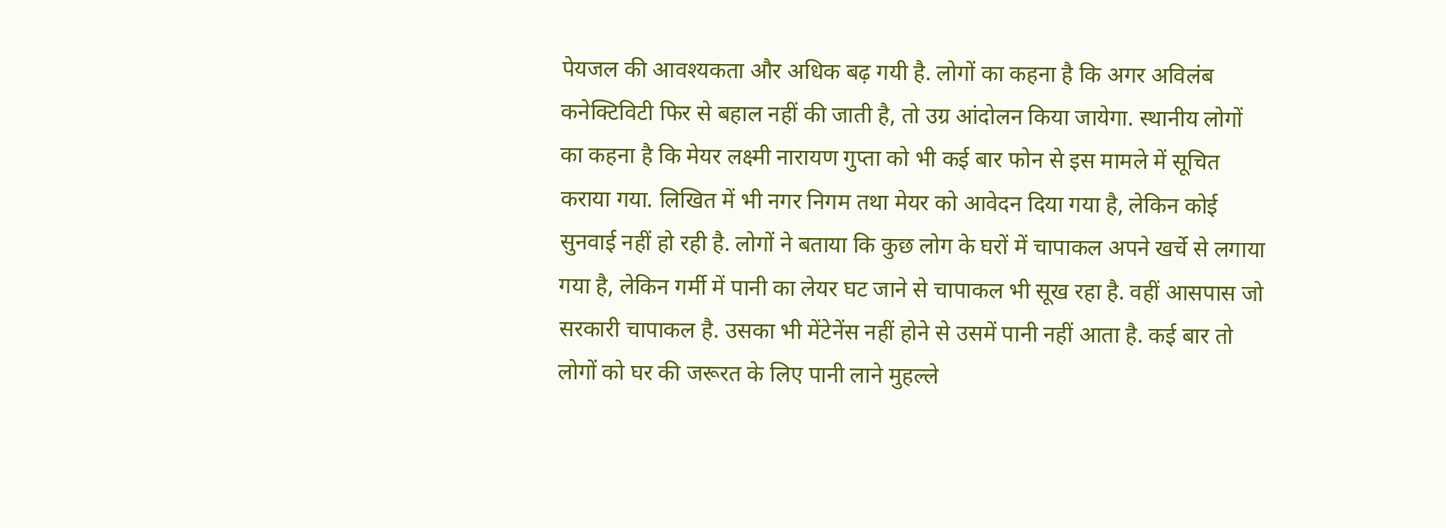पेयजल की आवश्यकता और अधिक बढ़ गयी है. लोगों का कहना है कि अगर अविलंब कनेक्टिविटी फिर से बहाल नहीं की जाती है, तो उग्र आंदोलन किया जायेगा. स्थानीय लोगों का कहना है कि मेयर लक्ष्मी नारायण गुप्ता को भी कई बार फोन से इस मामले में सूचित कराया गया. लिखित में भी नगर निगम तथा मेयर को आवेदन दिया गया है, लेकिन कोई सुनवाई नहीं हो रही है. लोगों ने बताया कि कुछ लोग के घरों में चापाकल अपने खर्चे से लगाया गया है, लेकिन गर्मी में पानी का लेयर घट जाने से चापाकल भी सूख रहा है. वहीं आसपास जो सरकारी चापाकल है. उसका भी मेंटेनेंस नहीं होने से उसमें पानी नहीं आता है. कई बार तो लोगों को घर की जरूरत के लिए पानी लाने मुहल्ले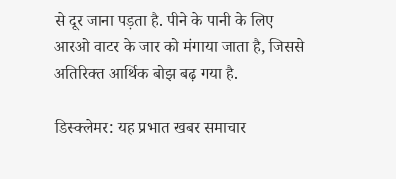से दूर जाना पड़ता है. पीने के पानी के लिए आरओ वाटर के जार को मंगाया जाता है, जिससे अतिरिक्त आर्थिक बोझ बढ़ गया है.

डिस्क्लेमर: यह प्रभात खबर समाचार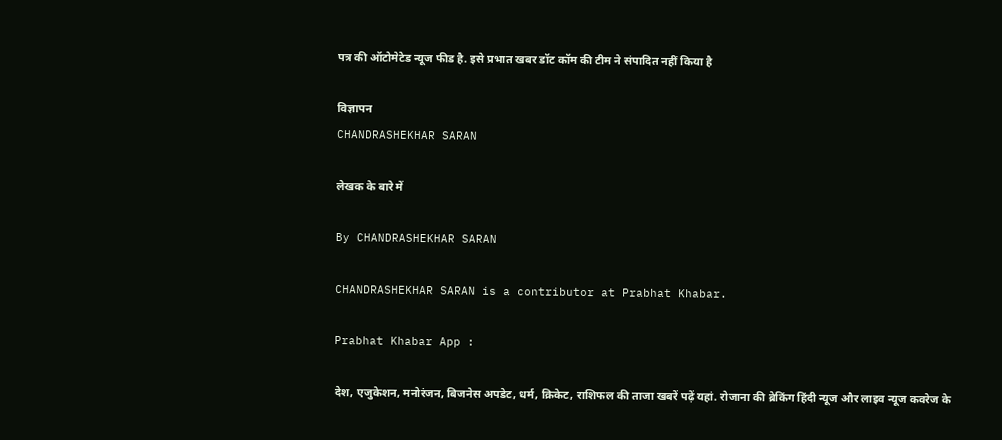पत्र की ऑटोमेटेड न्यूज फीड है. इसे प्रभात खबर डॉट कॉम की टीम ने संपादित नहीं किया है

विज्ञापन
CHANDRASHEKHAR SARAN

लेखक के बारे में

By CHANDRASHEKHAR SARAN

CHANDRASHEKHAR SARAN is a contributor at Prabhat Khabar.

Prabhat Khabar App :

देश, एजुकेशन, मनोरंजन, बिजनेस अपडेट, धर्म, क्रिकेट, राशिफल की ताजा खबरें पढ़ें यहां. रोजाना की ब्रेकिंग हिंदी न्यूज और लाइव न्यूज कवरेज के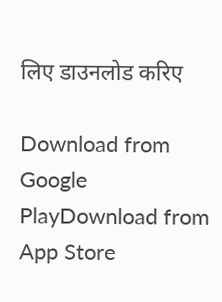लिए डाउनलोड करिए

Download from Google PlayDownload from App Store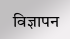विज्ञापन